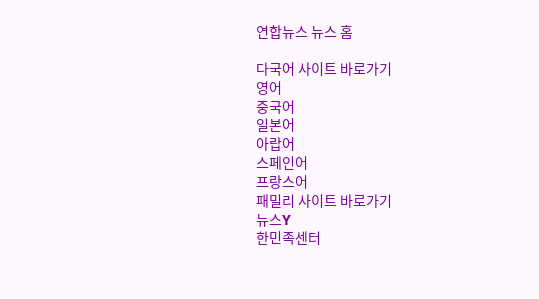연합뉴스 뉴스 홈

다국어 사이트 바로가기
영어
중국어
일본어
아랍어
스페인어
프랑스어
패밀리 사이트 바로가기
뉴스Y
한민족센터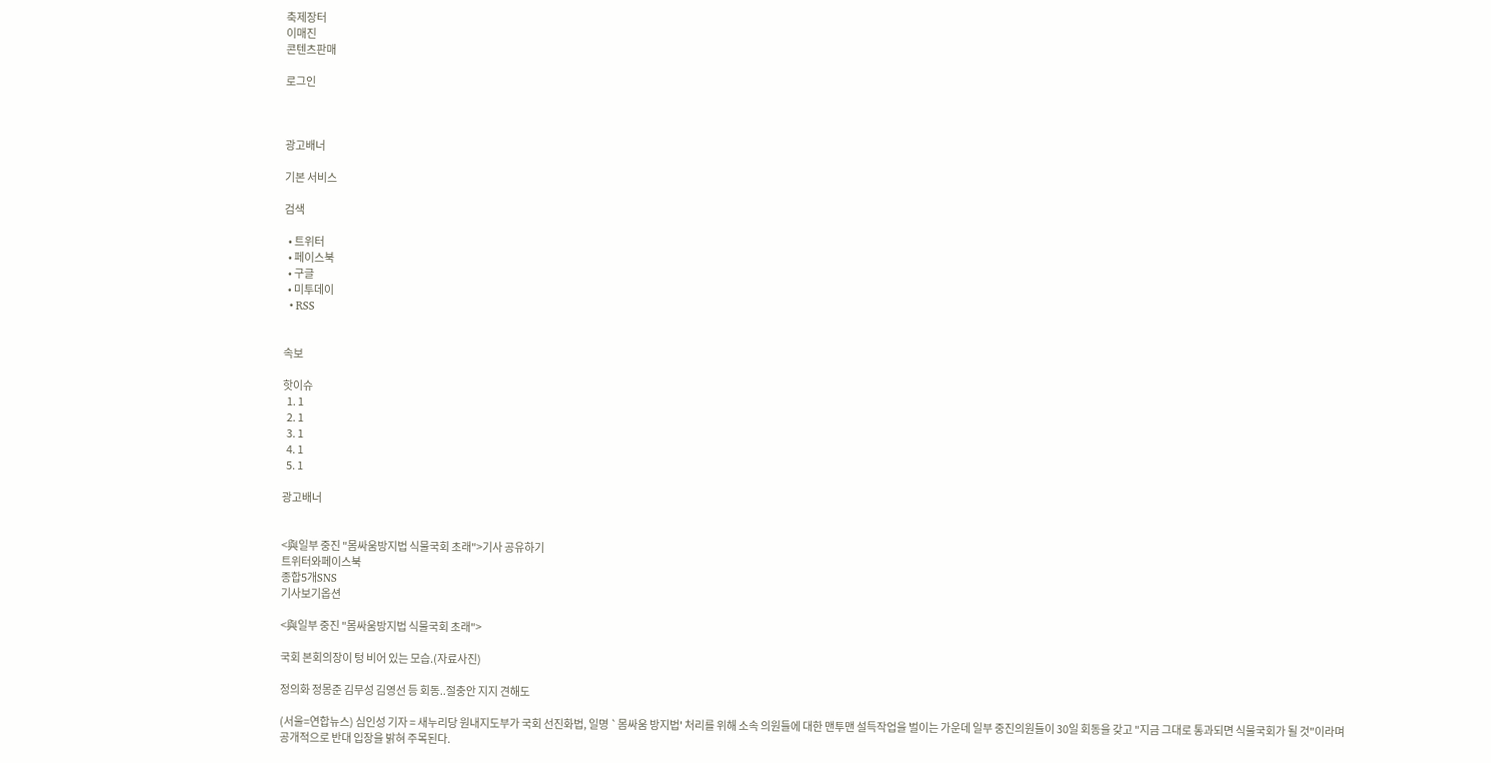축제장터
이매진
콘텐츠판매

로그인



광고배너

기본 서비스

검색

  • 트위터
  • 페이스북
  • 구글
  • 미투데이
  • RSS


속보

핫이슈
  1. 1
  2. 1
  3. 1
  4. 1
  5. 1

광고배너


<與일부 중진 "몸싸움방지법 식물국회 초래">기사 공유하기
트위터와페이스북
종합5개SNS
기사보기옵션

<與일부 중진 "몸싸움방지법 식물국회 초래">

국회 본회의장이 텅 비어 있는 모습.(자료사진)

정의화 정몽준 김무성 김영선 등 회동..절충안 지지 견해도

(서울=연합뉴스) 심인성 기자 = 새누리당 원내지도부가 국회 선진화법, 일명 `몸싸움 방지법' 처리를 위해 소속 의원들에 대한 맨투맨 설득작업을 벌이는 가운데 일부 중진의원들이 30일 회동을 갖고 "지금 그대로 통과되면 식물국회가 될 것"이라며 공개적으로 반대 입장을 밝혀 주목된다.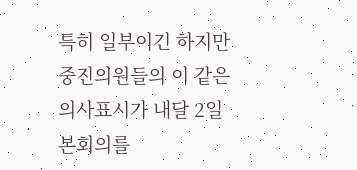특히 일부이긴 하지만 중진의원들의 이 같은 의사표시가 내달 2일 본회의를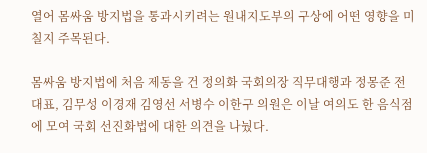열어 몸싸움 방지법을 통과시키려는 원내지도부의 구상에 어떤 영향을 미칠지 주목된다.

몸싸움 방지법에 처음 제동을 건 정의화 국회의장 직무대행과 정몽준 전 대표, 김무성 이경재 김영선 서병수 이한구 의원은 이날 여의도 한 음식점에 모여 국회 선진화법에 대한 의견을 나눴다.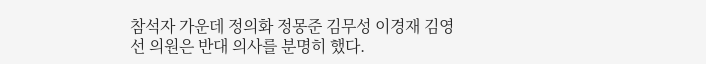참석자 가운데 정의화 정몽준 김무성 이경재 김영선 의원은 반대 의사를 분명히 했다.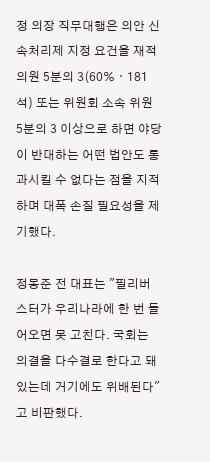정 의장 직무대행은 의안 신속처리제 지정 요건을 재적의원 5분의 3(60%ㆍ181석) 또는 위원회 소속 위원 5분의 3 이상으로 하면 야당이 반대하는 어떤 법안도 통과시킬 수 없다는 점을 지적하며 대폭 손질 필요성을 제기했다.

정몽준 전 대표는 "필리버스터가 우리나라에 한 번 들어오면 못 고친다. 국회는 의결을 다수결로 한다고 돼 있는데 거기에도 위배된다"고 비판했다.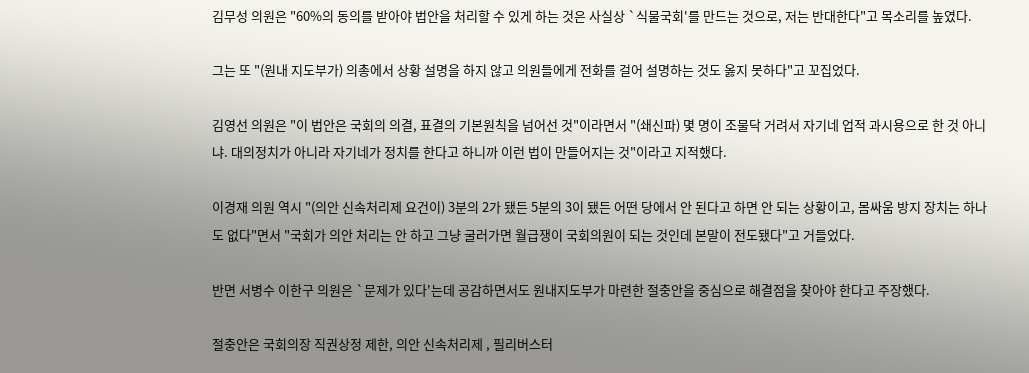김무성 의원은 "60%의 동의를 받아야 법안을 처리할 수 있게 하는 것은 사실상 `식물국회'를 만드는 것으로, 저는 반대한다"고 목소리를 높였다.

그는 또 "(원내 지도부가) 의총에서 상황 설명을 하지 않고 의원들에게 전화를 걸어 설명하는 것도 옳지 못하다"고 꼬집었다.

김영선 의원은 "이 법안은 국회의 의결, 표결의 기본원칙을 넘어선 것"이라면서 "(쇄신파) 몇 명이 조물닥 거려서 자기네 업적 과시용으로 한 것 아니냐. 대의정치가 아니라 자기네가 정치를 한다고 하니까 이런 법이 만들어지는 것"이라고 지적했다.

이경재 의원 역시 "(의안 신속처리제 요건이) 3분의 2가 됐든 5분의 3이 됐든 어떤 당에서 안 된다고 하면 안 되는 상황이고, 몸싸움 방지 장치는 하나도 없다"면서 "국회가 의안 처리는 안 하고 그냥 굴러가면 월급쟁이 국회의원이 되는 것인데 본말이 전도됐다"고 거들었다.

반면 서병수 이한구 의원은 `문제가 있다'는데 공감하면서도 원내지도부가 마련한 절충안을 중심으로 해결점을 찾아야 한다고 주장했다.

절충안은 국회의장 직권상정 제한, 의안 신속처리제 , 필리버스터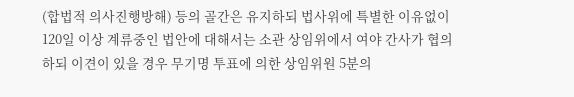(합법적 의사진행방해) 등의 골간은 유지하되 법사위에 특별한 이유없이 120일 이상 계류중인 법안에 대해서는 소관 상임위에서 여야 간사가 협의하되 이견이 있을 경우 무기명 투표에 의한 상임위원 5분의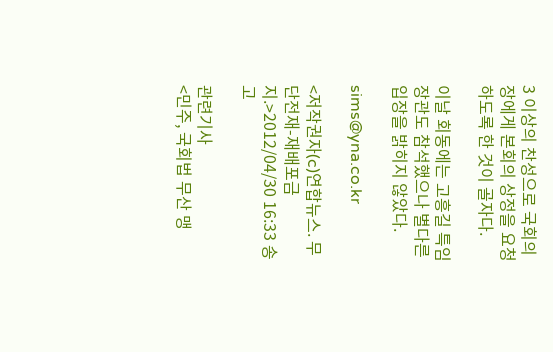3 이상의 찬성으로 국회의장에게 본회의 상정을 요청하도록 한 것이 골자다.

이날 회동에는 고흥길 특임장관도 참석했으나 별다른 입장을 밝히지 않았다.

sims@yna.co.kr

<저작권자(c)연합뉴스. 무단전재-재배포금지.>2012/04/30 16:33 송고

관련기사
<민주, 국회법 무산 맹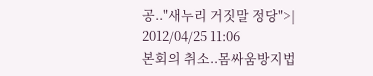공.."새누리 거짓말 정당">| 2012/04/25 11:06
본회의 취소..몸싸움방지법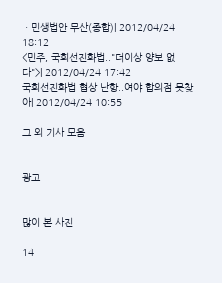ㆍ민생법안 무산(종합)| 2012/04/24 18:12
<민주, 국회선진화법.."더이상 양보 없다">| 2012/04/24 17:42
국회선진화법 협상 난항..여야 합의점 못찾아| 2012/04/24 10:55

그 외 기사 모음


광고


많이 본 사진

14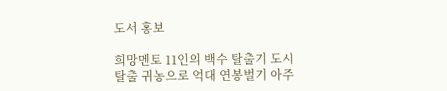도서 홍보

희망멘토 11인의 백수 탈출기 도시탈출 귀농으로 억대 연봉벌기 아주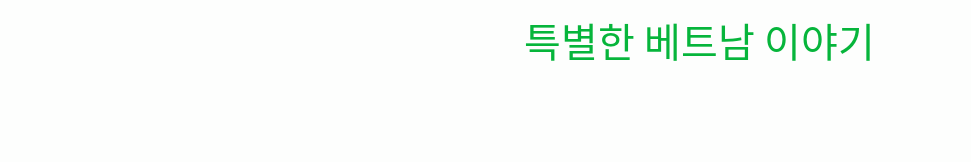특별한 베트남 이야기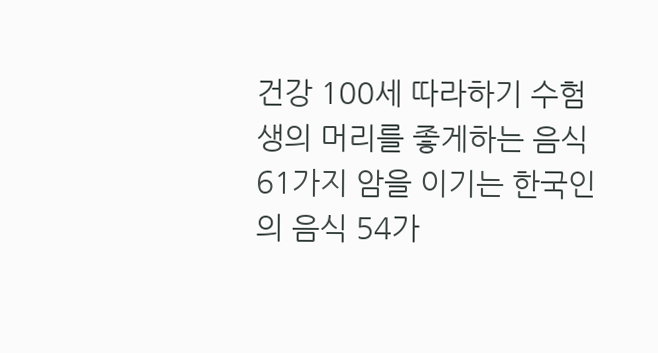건강 100세 따라하기 수험생의 머리를 좋게하는 음식 61가지 암을 이기는 한국인의 음식 54가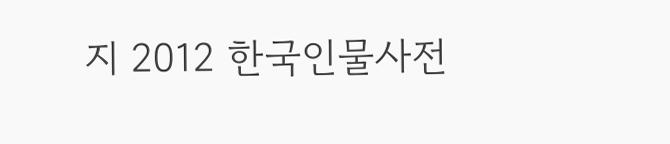지 2012 한국인물사전